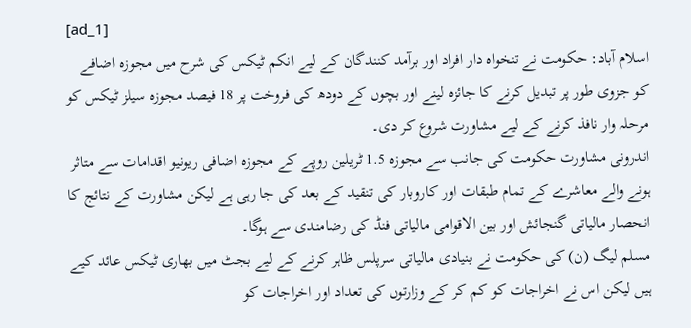[ad_1]
اسلام آباد: حکومت نے تنخواہ دار افراد اور برآمد کنندگان کے لیے انکم ٹیکس کی شرح میں مجوزہ اضافے کو جزوی طور پر تبدیل کرنے کا جائزہ لینے اور بچوں کے دودھ کی فروخت پر 18 فیصد مجوزہ سیلز ٹیکس کو مرحلہ وار نافذ کرنے کے لیے مشاورت شروع کر دی۔
اندرونی مشاورت حکومت کی جانب سے مجوزہ 1.5 ٹریلین روپے کے مجوزہ اضافی ریونیو اقدامات سے متاثر ہونے والے معاشرے کے تمام طبقات اور کاروبار کی تنقید کے بعد کی جا رہی ہے لیکن مشاورت کے نتائج کا انحصار مالیاتی گنجائش اور بین الاقوامی مالیاتی فنڈ کی رضامندی سے ہوگا۔
مسلم لیگ (ن) کی حکومت نے بنیادی مالیاتی سرپلس ظاہر کرنے کے لیے بجٹ میں بھاری ٹیکس عائد کیے ہیں لیکن اس نے اخراجات کو کم کر کے وزارتوں کی تعداد اور اخراجات کو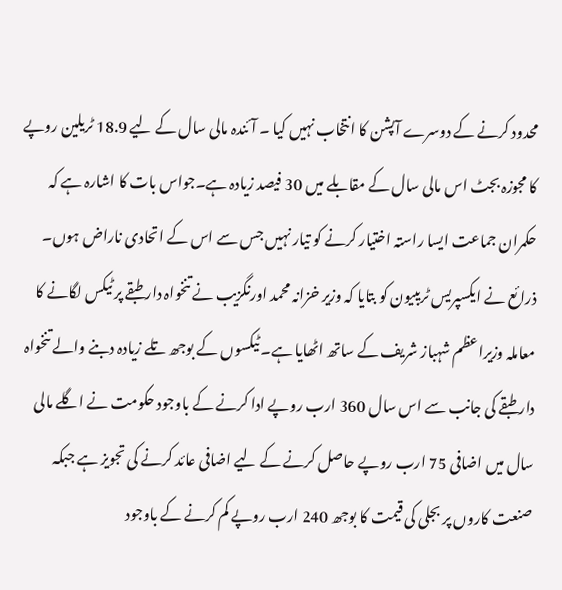محدود کرنے کے دوسرے آپشن کا انتخاب نہیں کیا ۔ آئندہ مالی سال کے لیے 18.9 ٹریلین روپے کا مجوزہ بجٹ اس مالی سال کے مقابلے میں 30 فیصد زیادہ ہے۔جواس بات کا اشارہ ہے کہ حکمران جماعت ایسا راستہ اختیار کرنے کو تیار نہیں جس سے اس کے اتحادی ناراض ہوں۔
ذرائع نے ایکسپریس ٹریبیون کو بتایا کہ وزیر خزانہ محمد اورنگزیب نے تنخواہ دار طبقے پر ٹیکس لگانے کا معاملہ وزیراعظم شہباز شریف کے ساتھ اٹھایا ہے۔ ٹیکسوں کے بوجھ تلے زیادہ دبنے والے تنخواہ دار طبقے کی جانب سے اس سال 360 ارب روپے ادا کرنے کے باوجود حکومت نے اگلے مالی سال میں اضافی 75 ارب روپے حاصل کرنے کے لیے اضافی عائد کرنے کی تجویز ہے جبکہ صنعت کاروں پر بجلی کی قیمت کا بوجھ 240 ارب روپے کم کرنے کے باوجود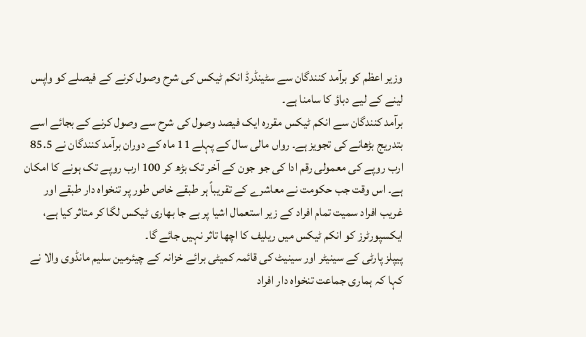وزیر اعظم کو برآمد کنندگان سے سٹینڈرڈ انکم ٹیکس کی شرح وصول کرنے کے فیصلے کو واپس لینے کے لیے دباؤ کا سامنا ہے۔
برآمد کنندگان سے انکم ٹیکس مقررہ ایک فیصد وصول کی شرح سے وصول کرنے کے بجائے اسے بتدریج بڑھانے کی تجویز ہے۔ رواں مالی سال کے پہلے 11 ماہ کے دوران برآمد کنندگان نے 85.5 ارب روپے کی معمولی رقم ادا کی جو جون کے آخر تک بڑھ کر 100 ارب روپے تک ہونے کا امکان ہے۔ اس وقت جب حکومت نے معاشرے کے تقریباً ہر طبقے خاص طور پر تنخواہ دار طبقے اور غریب افراد سمیت تمام افراد کے زیر استعمال اشیا پر بے جا بھاری ٹیکس لگا کر متاثر کیا ہے، ایکسپورٹرز کو انکم ٹیکس میں ریلیف کا اچھا تاثر نہیں جائے گا۔
پیپلز پارٹی کے سینیٹر اور سینیٹ کی قائمہ کمیٹی برائے خزانہ کے چیئرمین سلیم مانڈوی والا نے کہا کہ ہماری جماعت تنخواہ دار افراد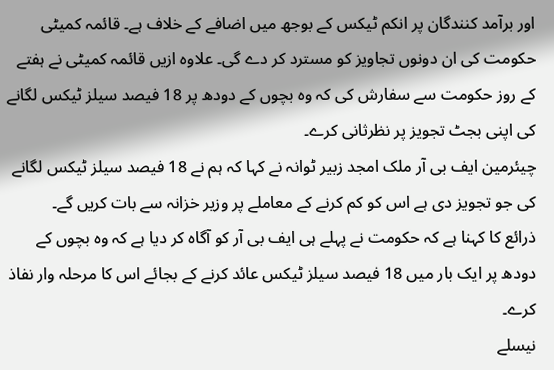اور برآمد کنندگان پر انکم ٹیکس کے بوجھ میں اضافے کے خلاف ہے۔ قائمہ کمیٹی حکومت کی ان دونوں تجاویز کو مسترد کر دے گی۔ علاوہ ازیں قائمہ کمیٹی نے ہفتے کے روز حکومت سے سفارش کی کہ وہ بچوں کے دودھ پر 18 فیصد سیلز ٹیکس لگانے کی اپنی بجٹ تجویز پر نظرثانی کرے۔
چیئرمین ایف بی آر ملک امجد زبیر ٹوانہ نے کہا کہ ہم نے 18 فیصد سیلز ٹیکس لگانے کی جو تجویز دی ہے اس کو کم کرنے کے معاملے پر وزیر خزانہ سے بات کریں گے۔
ذرائع کا کہنا ہے کہ حکومت نے پہلے ہی ایف بی آر کو آگاہ کر دیا ہے کہ وہ بچوں کے دودھ پر ایک بار میں 18 فیصد سیلز ٹیکس عائد کرنے کے بجائے اس کا مرحلہ وار نفاذ کرے۔
نیسلے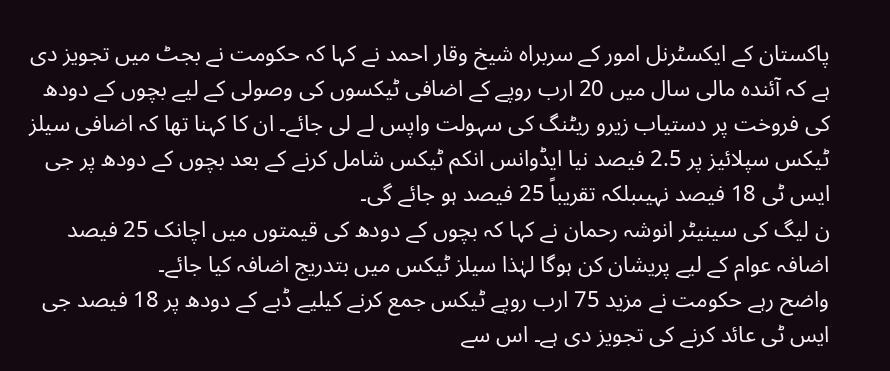پاکستان کے ایکسٹرنل امور کے سربراہ شیخ وقار احمد نے کہا کہ حکومت نے بجٹ میں تجویز دی ہے کہ آئندہ مالی سال میں 20 ارب روپے کے اضافی ٹیکسوں کی وصولی کے لیے بچوں کے دودھ کی فروخت پر دستیاب زیرو ریٹنگ کی سہولت واپس لے لی جائے۔ ان کا کہنا تھا کہ اضافی سیلز ٹیکس سپلائیز پر 2.5 فیصد نیا ایڈوانس انکم ٹیکس شامل کرنے کے بعد بچوں کے دودھ پر جی ایس ٹی 18 فیصد نہیںبلکہ تقریباً 25 فیصد ہو جائے گی۔
ن لیگ کی سینیٹر انوشہ رحمان نے کہا کہ بچوں کے دودھ کی قیمتوں میں اچانک 25 فیصد اضافہ عوام کے لیے پریشان کن ہوگا لہٰذا سیلز ٹیکس میں بتدریج اضافہ کیا جائے۔
واضح رہے حکومت نے مزید 75 ارب روپے ٹیکس جمع کرنے کیلیے ڈبے کے دودھ پر 18 فیصد جی ایس ٹی عائد کرنے کی تجویز دی ہے۔ اس سے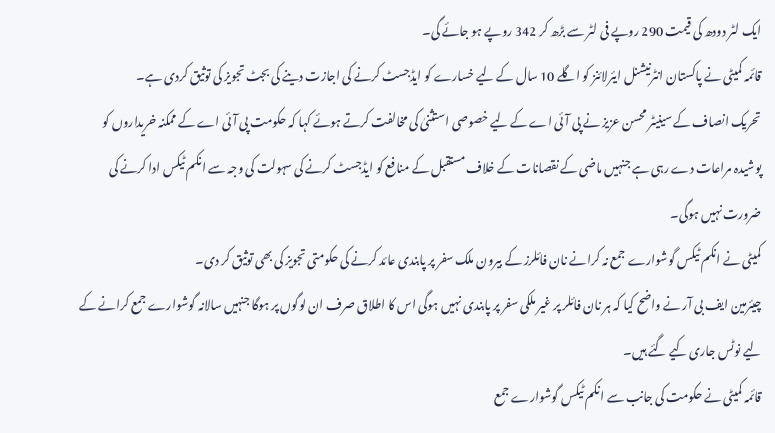ایک لٹر دودھ کی قیمت 290 روپے فی لٹر سے بڑھ کر 342 روپے ہو جائے گی۔
قائمہ کمیٹی نے پاکستان انٹرنیشنل ایئرلائنز کو اگلے 10 سال کے لیے خسارے کو ایڈجسٹ کرنے کی اجازت دینے کی بجٹ تجویز کی توثیق کردی ہے۔
تحریک انصاف کے سینیٹر محسن عزیز نے پی آئی اے کے لیے خصوصی استثنیٰ کی مخالفت کرتے ہوئے کہا کہ حکومت پی آئی اے کے ممکنہ خریداروں کو پوشیدہ مراعات دے رہی ہے جنہیں ماضی کے نقصانات کے خلاف مستقبل کے منافع کو ایڈجسٹ کرنے کی سہولت کی وجہ سے انکم ٹیکس ادا کرنے کی ضرورت نہیں ہوگی۔
کمیٹی نے انکم ٹیکس گوشوارے جمع نہ کرانے نان فائلرز کے بیرون ملک سفر پر پابندی عائد کرنے کی حکومتی تجویز کی بھی توثیق کر دی۔
چیئرمین ایف بی آر نے واضح کیا کہ ہر نان فائلر پر غیر ملکی سفر پر پابندی نہیں ہوگی اس کا اطلاق صرف ان لوگوں پر ہوگا جنہیں سالانہ گوشوارے جمع کرانے کے لیے نوٹس جاری کیے گئے ہیں۔
قائمہ کمیٹی نے حکومت کی جانب سے انکم ٹیکس گوشوارے جمع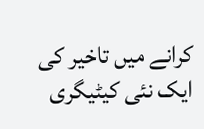کرانے میں تاخیر کی ایک نئی کیٹیگری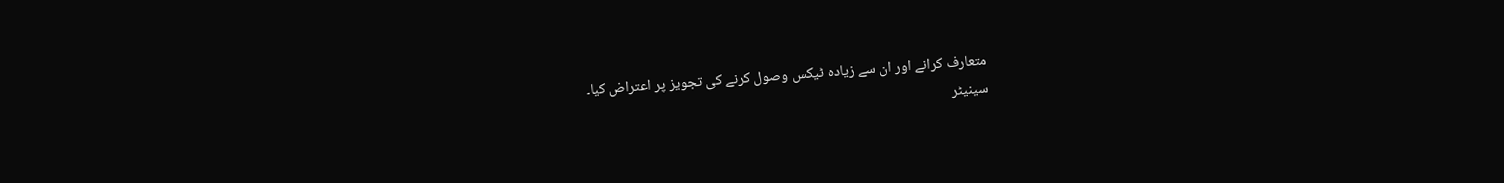متعارف کرانے اور ان سے زیادہ ٹیکس وصول کرنے کی تجویز پر اعتراض کیا۔
سینیٹر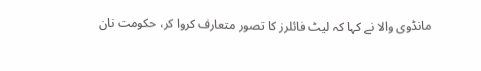مانڈوی والا نے کہا کہ لیٹ فائلرز کا تصور متعارف کروا کر، حکومت نان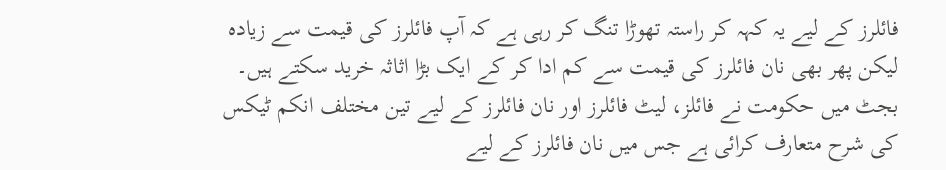فائلرز کے لیے یہ کہہ کر راستہ تھوڑا تنگ کر رہی ہے کہ آپ فائلرز کی قیمت سے زیادہ لیکن پھر بھی نان فائلرز کی قیمت سے کم ادا کر کے ایک بڑا اثاثہ خرید سکتے ہیں۔ بجٹ میں حکومت نے فائلز، لیٹ فائلرز اور نان فائلرز کے لیے تین مختلف انکم ٹیکس کی شرح متعارف کرائی ہے جس میں نان فائلرز کے لیے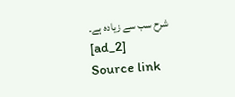شرح سب سے زیادہ ہے۔
[ad_2]
Source link